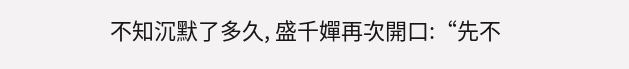不知沉默了多久, 盛千嬋再次開口:“先不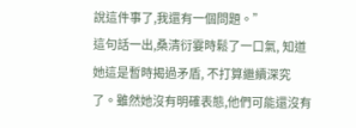說這件事了,我還有一個問題。”
這句話一出,桑清衍霎時鬆了一口氣, 知道她這是暫時揭過矛盾, 不打算繼續深究了。雖然她沒有明確表態,他們可能還沒有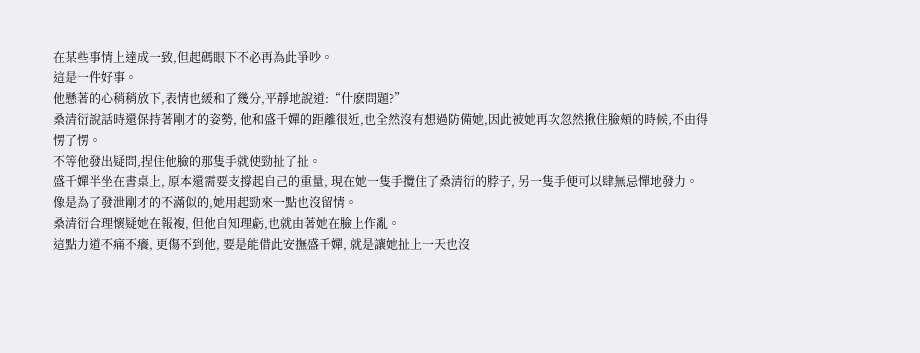在某些事情上達成一致,但起碼眼下不必再為此爭吵。
這是一件好事。
他懸著的心稍稍放下,表情也緩和了幾分,平靜地說道:“什麽問題?”
桑清衍說話時還保持著剛才的姿勢, 他和盛千嬋的距離很近,也全然沒有想過防備她,因此被她再次忽然揪住臉頰的時候,不由得愣了愣。
不等他發出疑問,捏住他臉的那隻手就使勁扯了扯。
盛千嬋半坐在書桌上, 原本還需要支撐起自己的重量, 現在她一隻手攬住了桑清衍的脖子, 另一隻手便可以肆無忌憚地發力。
像是為了發泄剛才的不滿似的,她用起勁來一點也沒留情。
桑清衍合理懷疑她在報複, 但他自知理虧,也就由著她在臉上作亂。
這點力道不痛不癢, 更傷不到他, 要是能借此安撫盛千嬋, 就是讓她扯上一天也沒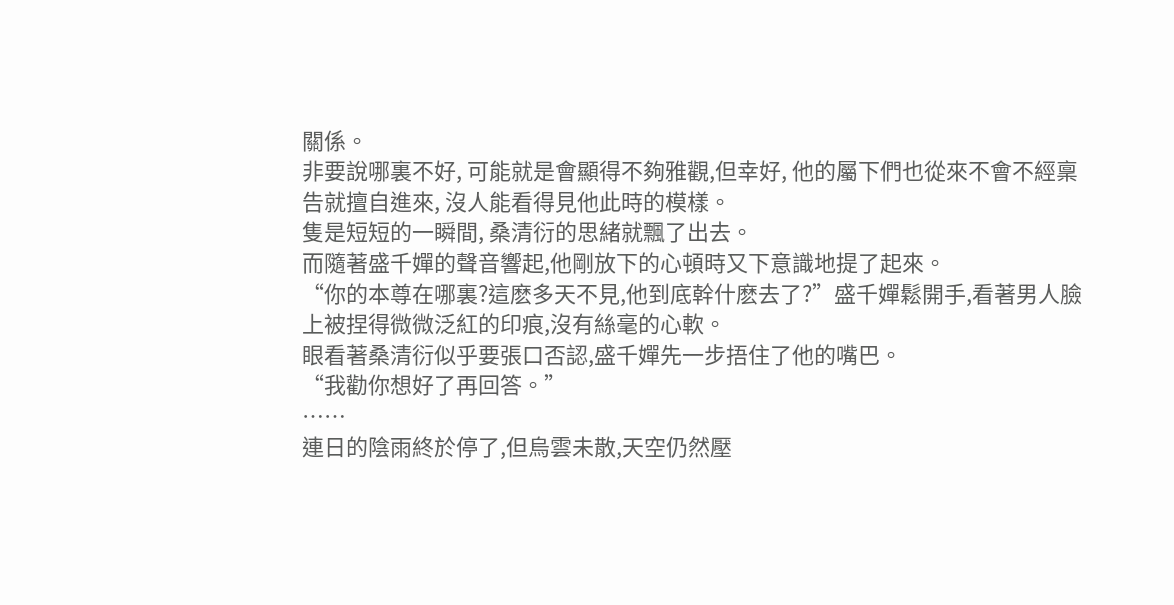關係。
非要說哪裏不好, 可能就是會顯得不夠雅觀,但幸好, 他的屬下們也從來不會不經稟告就擅自進來, 沒人能看得見他此時的模樣。
隻是短短的一瞬間, 桑清衍的思緒就飄了出去。
而隨著盛千嬋的聲音響起,他剛放下的心頓時又下意識地提了起來。
“你的本尊在哪裏?這麽多天不見,他到底幹什麽去了?”盛千嬋鬆開手,看著男人臉上被捏得微微泛紅的印痕,沒有絲毫的心軟。
眼看著桑清衍似乎要張口否認,盛千嬋先一步捂住了他的嘴巴。
“我勸你想好了再回答。”
……
連日的陰雨終於停了,但烏雲未散,天空仍然壓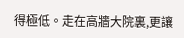得極低。走在高牆大院裏,更讓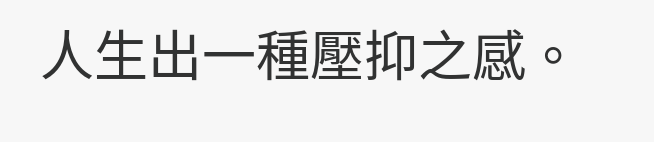人生出一種壓抑之感。